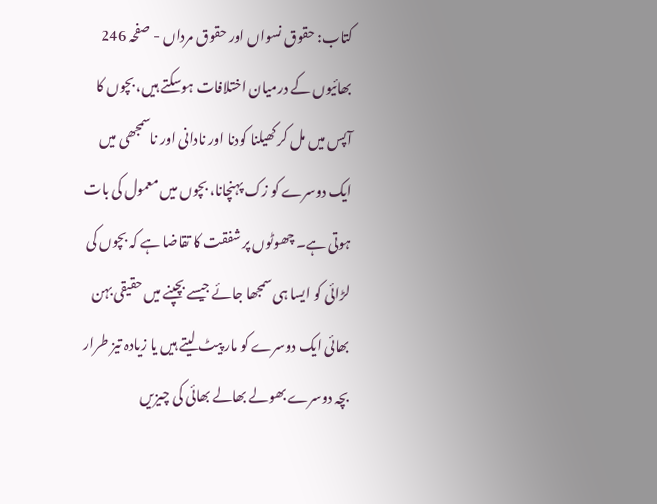کتاب: حقوق نسواں اور حقوق مرداں - صفحہ 246
بھائیوں کے درمیان اختلافات ہوسکتے ہیں، بچوں کا آپس میں مل کر کھیلنا کودنا اور نادانی اور ناسمجھی میں ایک دوسرے کو زک پہنچانا، بچوں میں معمول کی بات ہوتی ہے۔ چھوٹوں پر شفقت کا تقاضا ہے کہ بچوں کی لڑائی کو ایسا ہی سمجھا جائے جیسے بچپنے میں حقیقی بہن بھائی ایک دوسرے کو مار پیٹ لیتے ہیں یا زیادہ تیز طرار بچہ دوسرے بھولے بھالے بھائی کی چیزیں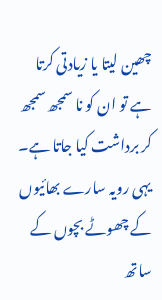چھین لیتا یا زیادتی کرتا ہے تو ان کو نا سمجھ سمجھ کر برداشت کیا جاتا ہے۔ یہی رویہ سارے بھائیوں کے چھوٹے بچوں کے ساتھ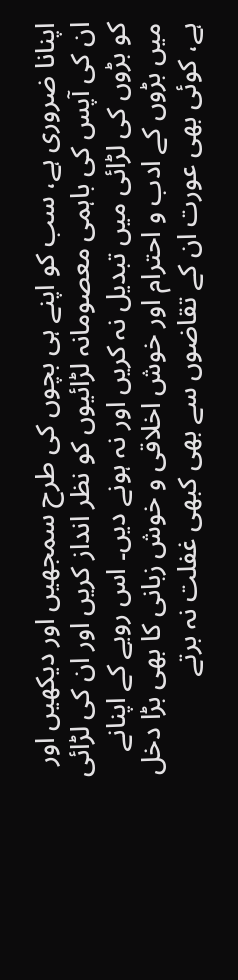اپنانا ضروری ہے، سب کو اپنے ہی بچوں کی طرح سمجھیں اور دیکھیں اور ان کی آپس کی باہمی معصومانہ لڑائیوں کو نظر انداز کریں اور ان کی لڑائی کو بڑوں کی لڑائی میں تبدیل نہ کریں اور نہ ہونے دیں۔ اس رویے کے اپنانے میں بڑوں کے ادب و احترام اور خوش اخلاقی و خوش زبانی کا بھی بڑا دخل ہے، کوئی بھی عورت ان کے تقاضوں سے بھی کبھی غفلت نہ برتے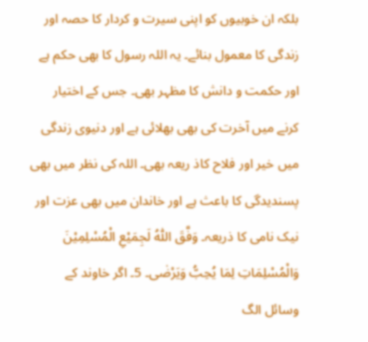بلکہ ان خوبیوں کو اپنی سیرت و کردار کا حصہ اور زندگی کا معمول بنائے۔ یہ اللہ رسول کا بھی حکم ہے اور حکمت و دانش کا مظہر بھی۔ جس کے اختیار کرنے میں آخرت کی بھی بھلائی ہے اور دنیوی زندگی میں خیر اور فلاح کاذ ریعہ بھی۔ اللہ کی نظر میں بھی پسندیدگی کا باعث ہے اور خاندان میں بھی عزت اور نیک نامی کا ذریعہ۔ وَفَّقَ اللّٰہُ لَجِمَیْعِ الْمُسْلِمِیْنَ وَالْمُسْلِمَاتِ لِمَا یُحِبُّ وَیَرْضٰی۔ 5۔ اگر خاوند کے وسائل الگ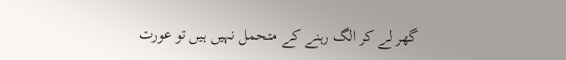گھر لے کر الگ رہنے کے متحمل نہیں ہیں تو عورت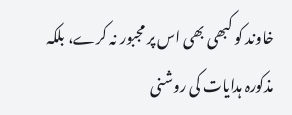خاوند کو کبھی بھی اس پر مجبور نہ کرے، بلکہ مذکورہ ہدایات کی روشنی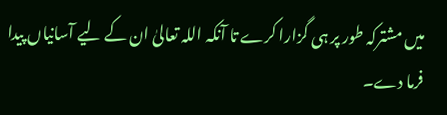میں مشترکہ طور پر ہی گزارا کرے تا آنکہ اللہ تعالیٰ ان کے لیے آسانیاں پیدا فرما دے۔